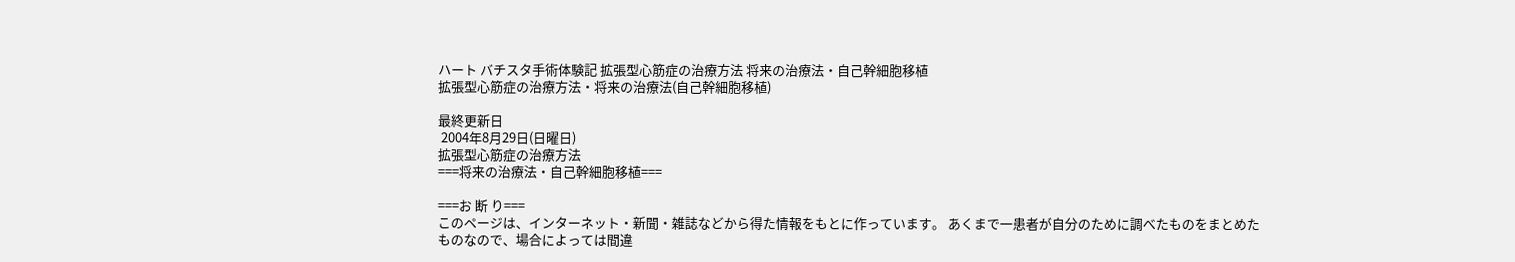ハート バチスタ手術体験記 拡張型心筋症の治療方法 将来の治療法・自己幹細胞移植
拡張型心筋症の治療方法・将来の治療法(自己幹細胞移植)

最終更新日
 2004年8月29日(日曜日)
拡張型心筋症の治療方法
===将来の治療法・自己幹細胞移植===

===お 断 り===
このページは、インターネット・新聞・雑誌などから得た情報をもとに作っています。 あくまで一患者が自分のために調べたものをまとめたものなので、場合によっては間違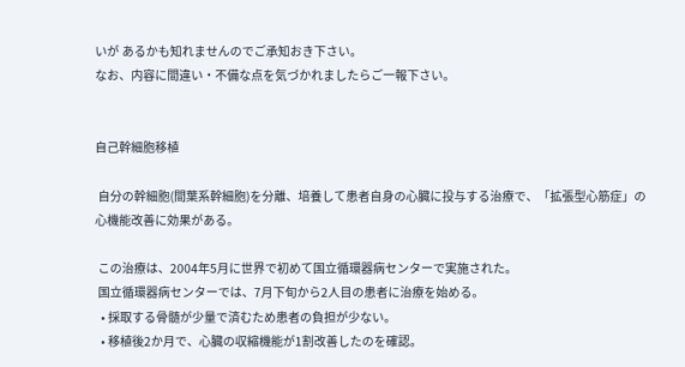いが あるかも知れませんのでご承知おき下さい。
なお、内容に間違い・不備な点を気づかれましたらご一報下さい。


自己幹細胞移植

 自分の幹細胞(間葉系幹細胞)を分離、培養して患者自身の心臓に投与する治療で、「拡張型心筋症」の心機能改善に効果がある。

 この治療は、2004年5月に世界で初めて国立循環器病センターで実施された。
 国立循環器病センターでは、7月下旬から2人目の患者に治療を始める。
  • 採取する骨髄が少量で済むため患者の負担が少ない。
  • 移植後2か月で、心臓の収縮機能が1割改善したのを確認。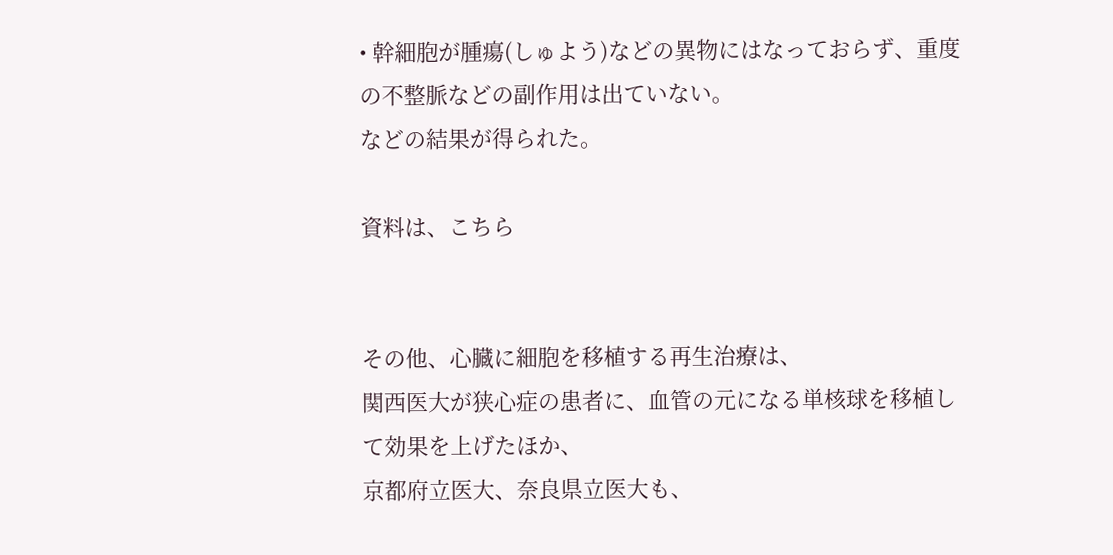• 幹細胞が腫瘍(しゅよう)などの異物にはなっておらず、重度の不整脈などの副作用は出ていない。
などの結果が得られた。

資料は、こちら


その他、心臓に細胞を移植する再生治療は、
関西医大が狭心症の患者に、血管の元になる単核球を移植して効果を上げたほか、
京都府立医大、奈良県立医大も、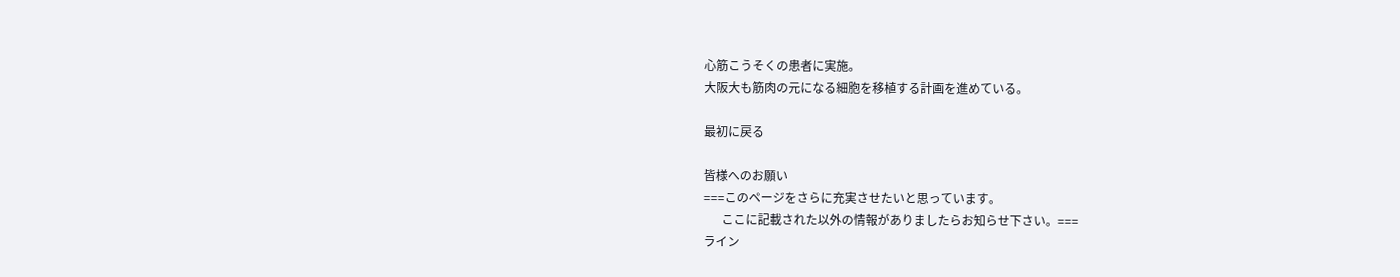心筋こうそくの患者に実施。
大阪大も筋肉の元になる細胞を移植する計画を進めている。

最初に戻る

皆様へのお願い
===このページをさらに充実させたいと思っています。
      ここに記載された以外の情報がありましたらお知らせ下さい。===
ライン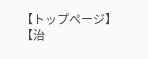【トップぺージ】    【治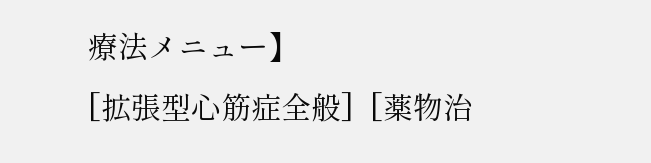療法メニュー】
[拡張型心筋症全般]  [薬物治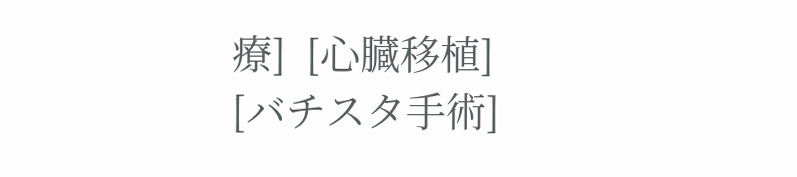療]  [心臓移植]  [バチスタ手術]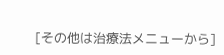[その他は治療法メニューから]